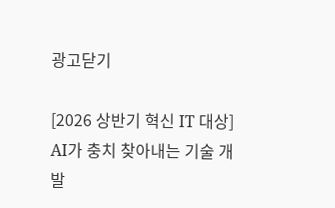광고닫기

[2026 상반기 혁신 IT 대상] AI가 충치 찾아내는 기술 개발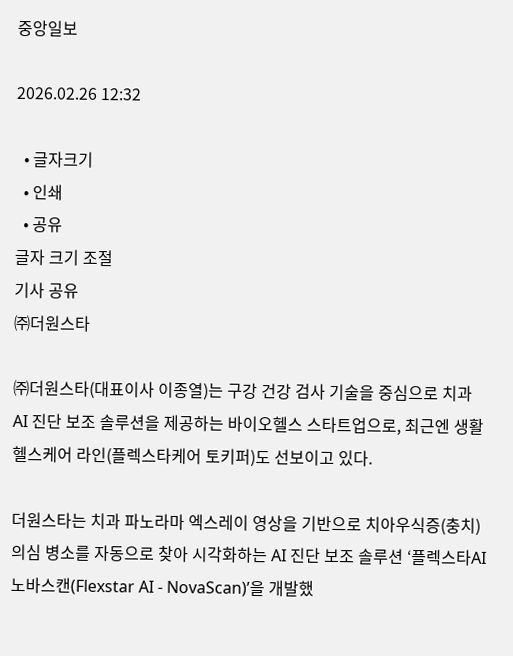중앙일보

2026.02.26 12:32

  • 글자크기
  • 인쇄
  • 공유
글자 크기 조절
기사 공유
㈜더원스타

㈜더원스타(대표이사 이종열)는 구강 건강 검사 기술을 중심으로 치과 AI 진단 보조 솔루션을 제공하는 바이오헬스 스타트업으로, 최근엔 생활 헬스케어 라인(플렉스타케어 토키퍼)도 선보이고 있다.

더원스타는 치과 파노라마 엑스레이 영상을 기반으로 치아우식증(충치) 의심 병소를 자동으로 찾아 시각화하는 AI 진단 보조 솔루션 ‘플렉스타AI 노바스캔(Flexstar AI - NovaScan)’을 개발했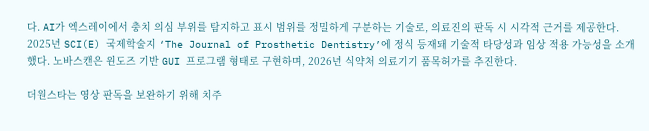다. AI가 엑스레이에서 충치 의심 부위를 탐지하고 표시 범위를 정밀하게 구분하는 기술로, 의료진의 판독 시 시각적 근거를 제공한다. 2025년 SCI(E) 국제학술지 ‘The Journal of Prosthetic Dentistry’에 정식 등재돼 기술적 타당성과 임상 적용 가능성을 소개했다. 노바스캔은 윈도즈 기반 GUI 프로그램 형태로 구현하며, 2026년 식약처 의료기기 품목허가를 추진한다.

더원스타는 영상 판독을 보완하기 위해 치주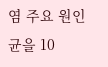염 주요 원인균을 10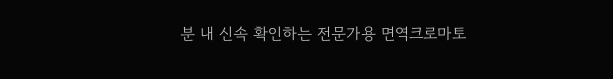분 내 신속 확인하는 전문가용 면역크로마토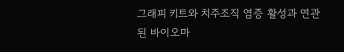그래피 키트와 치주조직 염증 활성과 연관된 바이오마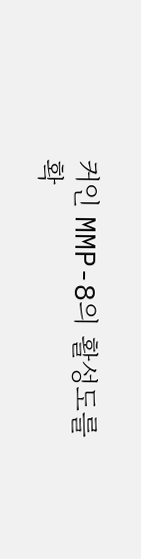커인 MMP-8의 활성도를 확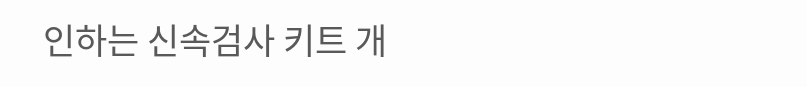인하는 신속검사 키트 개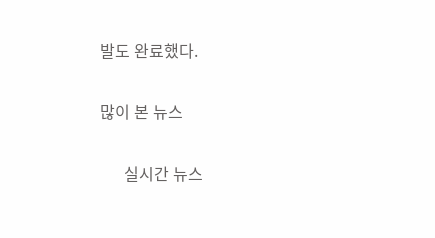발도 완료했다.

많이 본 뉴스

      실시간 뉴스